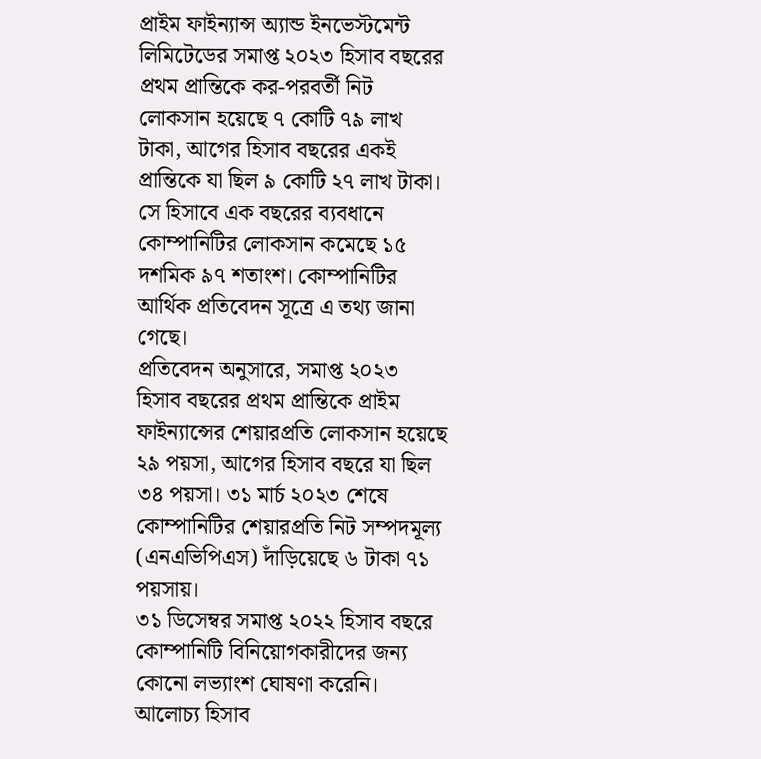প্রাইম ফাইন্যান্স অ্যান্ড ইনভেস্টমেন্ট লিমিটেডের সমাপ্ত ২০২৩ হিসাব বছরের প্রথম প্রান্তিকে কর-পরবর্তী নিট লোকসান হয়েছে ৭ কোটি ৭৯ লাখ টাকা, আগের হিসাব বছরের একই প্রান্তিকে যা ছিল ৯ কোটি ২৭ লাখ টাকা। সে হিসাবে এক বছরের ব্যবধানে কোম্পানিটির লোকসান কমেছে ১৫ দশমিক ৯৭ শতাংশ। কোম্পানিটির আর্থিক প্রতিবেদন সূত্রে এ তথ্য জানা গেছে।
প্রতিবেদন অনুসারে, সমাপ্ত ২০২৩ হিসাব বছরের প্রথম প্রান্তিকে প্রাইম ফাইন্যান্সের শেয়ারপ্রতি লোকসান হয়েছে ২৯ পয়সা, আগের হিসাব বছরে যা ছিল ৩৪ পয়সা। ৩১ মার্চ ২০২৩ শেষে কোম্পানিটির শেয়ারপ্রতি নিট সম্পদমূল্য (এনএভিপিএস) দাঁড়িয়েছে ৬ টাকা ৭১ পয়সায়।
৩১ ডিসেম্বর সমাপ্ত ২০২২ হিসাব বছরে কোম্পানিটি বিনিয়োগকারীদের জন্য কোনো লভ্যাংশ ঘোষণা করেনি। আলোচ্য হিসাব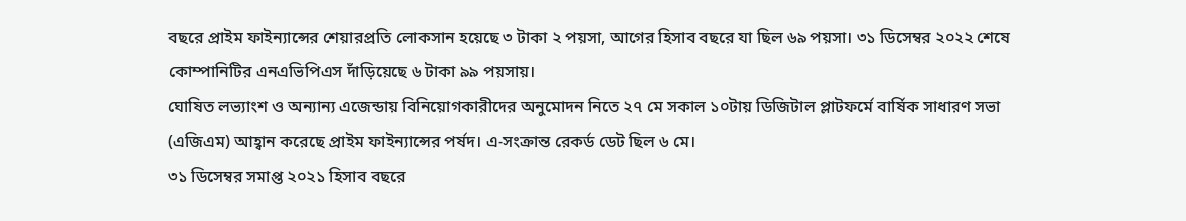বছরে প্রাইম ফাইন্যান্সের শেয়ারপ্রতি লোকসান হয়েছে ৩ টাকা ২ পয়সা, আগের হিসাব বছরে যা ছিল ৬৯ পয়সা। ৩১ ডিসেম্বর ২০২২ শেষে কোম্পানিটির এনএভিপিএস দাঁড়িয়েছে ৬ টাকা ৯৯ পয়সায়।
ঘোষিত লভ্যাংশ ও অন্যান্য এজেন্ডায় বিনিয়োগকারীদের অনুমোদন নিতে ২৭ মে সকাল ১০টায় ডিজিটাল প্লাটফর্মে বার্ষিক সাধারণ সভা (এজিএম) আহ্বান করেছে প্রাইম ফাইন্যান্সের পর্ষদ। এ-সংক্রান্ত রেকর্ড ডেট ছিল ৬ মে।
৩১ ডিসেম্বর সমাপ্ত ২০২১ হিসাব বছরে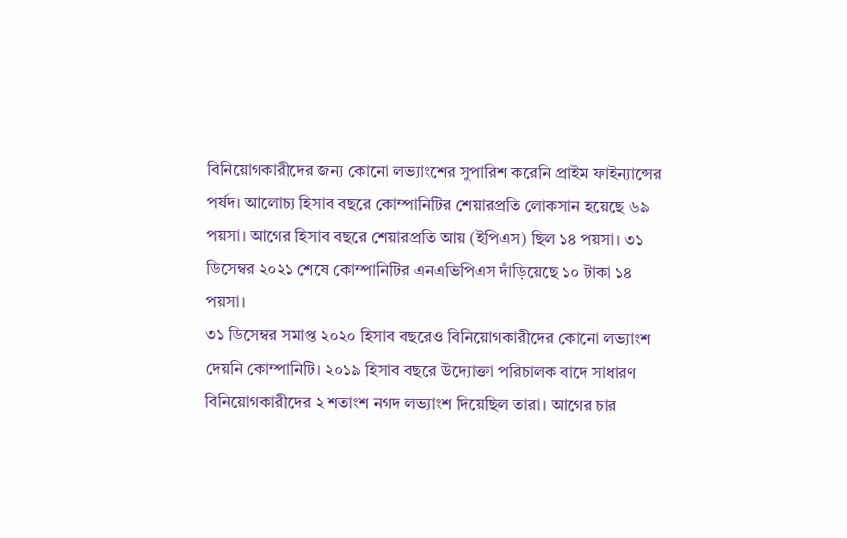বিনিয়োগকারীদের জন্য কোনো লভ্যাংশের সুপারিশ করেনি প্রাইম ফাইন্যান্সের পর্ষদ। আলোচ্য হিসাব বছরে কোম্পানিটির শেয়ারপ্রতি লোকসান হয়েছে ৬৯ পয়সা। আগের হিসাব বছরে শেয়ারপ্রতি আয় (ইপিএস) ছিল ১৪ পয়সা। ৩১ ডিসেম্বর ২০২১ শেষে কোম্পানিটির এনএভিপিএস দাঁড়িয়েছে ১০ টাকা ১৪ পয়সা।
৩১ ডিসেম্বর সমাপ্ত ২০২০ হিসাব বছরেও বিনিয়োগকারীদের কোনো লভ্যাংশ দেয়নি কোম্পানিটি। ২০১৯ হিসাব বছরে উদ্যোক্তা পরিচালক বাদে সাধারণ বিনিয়োগকারীদের ২ শতাংশ নগদ লভ্যাংশ দিয়েছিল তারা। আগের চার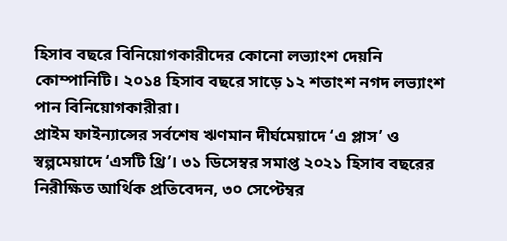হিসাব বছরে বিনিয়োগকারীদের কোনো লভ্যাংশ দেয়নি কোম্পানিটি। ২০১৪ হিসাব বছরে সাড়ে ১২ শতাংশ নগদ লভ্যাংশ পান বিনিয়োগকারীরা।
প্রাইম ফাইন্যান্সের সর্বশেষ ঋণমান দীর্ঘমেয়াদে ‘এ প্লাস’ ও স্বল্পমেয়াদে ‘এসটি থ্রি’। ৩১ ডিসেম্বর সমাপ্ত ২০২১ হিসাব বছরের নিরীক্ষিত আর্থিক প্রতিবেদন, ৩০ সেপ্টেম্বর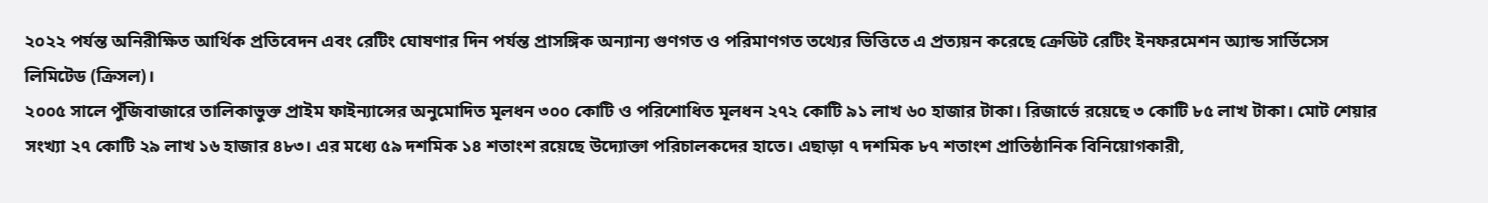২০২২ পর্যন্ত অনিরীক্ষিত আর্থিক প্রতিবেদন এবং রেটিং ঘোষণার দিন পর্যন্ত প্রাসঙ্গিক অন্যান্য গুণগত ও পরিমাণগত তথ্যের ভিত্তিতে এ প্রত্যয়ন করেছে ক্রেডিট রেটিং ইনফরমেশন অ্যান্ড সার্ভিসেস লিমিটেড (ক্রিসল)।
২০০৫ সালে পুঁজিবাজারে তালিকাভুক্ত প্রাইম ফাইন্যান্সের অনুমোদিত মূলধন ৩০০ কোটি ও পরিশোধিত মূলধন ২৭২ কোটি ৯১ লাখ ৬০ হাজার টাকা। রিজার্ভে রয়েছে ৩ কোটি ৮৫ লাখ টাকা। মোট শেয়ার সংখ্যা ২৭ কোটি ২৯ লাখ ১৬ হাজার ৪৮৩। এর মধ্যে ৫৯ দশমিক ১৪ শতাংশ রয়েছে উদ্যোক্তা পরিচালকদের হাতে। এছাড়া ৭ দশমিক ৮৭ শতাংশ প্রাতিষ্ঠানিক বিনিয়োগকারী,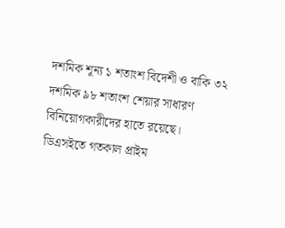দশমিক শূন্য ১ শতাংশ বিদেশী ও বাকি ৩২ দশমিক ৯৮ শতাংশ শেয়ার সাধারণ বিনিয়োগকারীদের হাতে রয়েছে।
ডিএসইতে গতকাল প্রাইম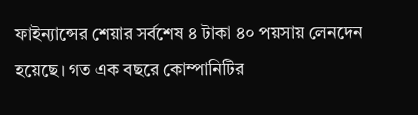ফাইন্যান্সের শেয়ার সর্বশেষ ৪ টাকা ৪০ পয়সায় লেনদেন হয়েছে। গত এক বছরে কোম্পানিটির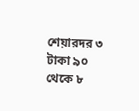শেয়ারদর ৩ টাকা ৯০ থেকে ৮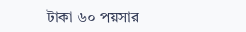টাকা ৬০ পয়সার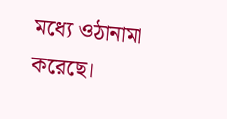মধ্যে ওঠানামা করেছে।